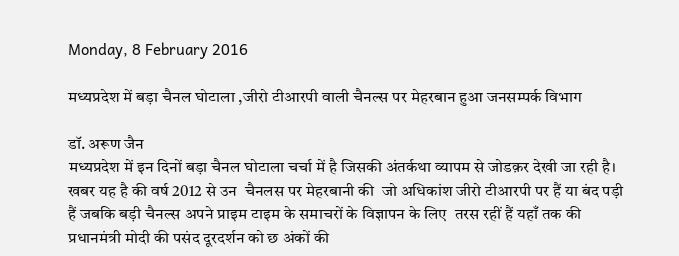Monday, 8 February 2016

मध्यप्रदेश में बड़ा चैनल घोटाला ,जीरो टीआरपी वाली चैनल्स पर मेहरबान हुआ जनसम्पर्क विभाग

डॉ. अरूण जैन
मध्यप्रदेश में इन दिनों बड़ा चैनल घोटाला चर्चा में है जिसकी अंतर्कथा व्यापम से जोडक़र देखी जा रही है।  खबर यह है की वर्ष 2012 से उन  चैनलस पर मेहरबानी की  जो अधिकांश जीरो टीआरपी पर हैं या बंद पड़ी हैं जबकि बड़ी चैनल्स अपने प्राइम टाइम के समाचरों के विज्ञापन के लिए  तरस रहीं हैं यहाँ तक की प्रधानमंत्री मोदी की पसंद दूरदर्शन को छ अंकों की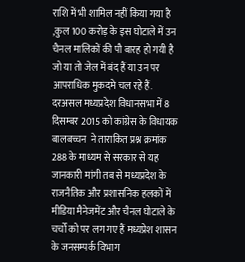राशि में भी शामिल नहीं किया गया है ,कुल 100 करोड़ के इस घोटाले में उन चैनल मालिकों की पौ बारह हो गयी है जो या तो जेल में बंद हैं या उन पर आपराधिक मुकदमे चल रहे हैं. दरअसल मध्यप्रदेश विधानसभा में 8 दिसम्बर 2015 को कांग्रेस के विधायक बालबच्चन  ने ताराकित प्रश्न क्रमांक 288 के माध्यम से सरकार से यह जानकारी मांगी तब से मध्यप्रदेश के राजनैतिक और प्रशासनिक हलकों में मीडिया मैनेजमेंट और चैनल घोटाले के चर्चों को पर लग गए हैं मध्यप्रेश शासन के जनसम्पर्क विभाग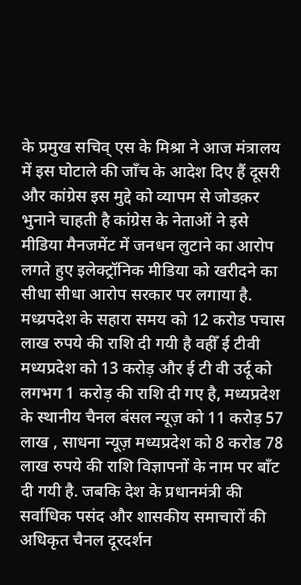के प्रमुख सचिव् एस के मिश्रा ने आज मंत्रालय  में इस घोटाले की जाँच के आदेश दिए हैं दूसरी और कांग्रेस इस मुद्दे को व्यापम से जोडक़र भुनाने चाहती है कांग्रेस के नेताओं ने इसे मीडिया मैनजमेंट में जनधन लुटाने का आरोप लगते हुए इलेक्ट्रॉनिक मीडिया को खरीदने का सीधा सीधा आरोप सरकार पर लगाया है. मध्य्रपदेश के सहारा समय को 12 करोड पचास लाख रुपये की राशि दी गयी है वहीँ ई टीवी मध्यप्रदेश को 13 करोड़ और ई टी वी उर्दू को लगभग 1 करोड़ की राशि दी गए है, मध्यप्रदेश के स्थानीय चैनल बंसल न्यूज़ को 11 करोड़ 57 लाख , साधना न्यूज़ मध्यप्रदेश को 8 करोड 78 लाख रुपये की राशि विज्ञापनों के नाम पर बाँट दी गयी है. जबकि देश के प्रधानमंत्री की सर्वाधिक पसंद और शासकीय समाचारों की अधिकृत चैनल दूरदर्शन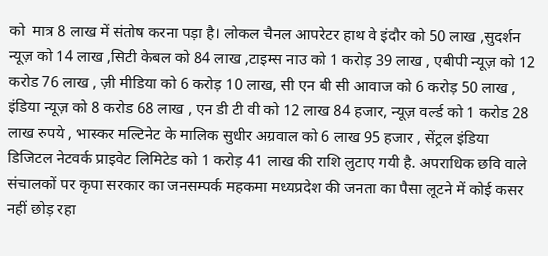को  मात्र 8 लाख में संतोष करना पड़ा है। लोकल चैनल आपरेटर हाथ वे इंदौर को 50 लाख ,सुदर्शन न्यूज़ को 14 लाख ,सिटी केबल को 84 लाख ,टाइम्स नाउ को 1 करोड़ 39 लाख , एबीपी न्यूज़ को 12 करोड 76 लाख , ज़ी मीडिया को 6 करोड़ 10 लाख, सी एन बी सी आवाज को 6 करोड़ 50 लाख , इंडिया न्यूज़ को 8 करोड 68 लाख , एन डी टी वी को 12 लाख 84 हजार, न्यूज़ वर्ल्ड को 1 करोड 28 लाख रुपये , भास्कर मल्टिनेट के मालिक सुधीर अग्रवाल को 6 लाख 95 हजार , सेंट्रल इंडिया डिजिटल नेटवर्क प्राइवेट लिमिटेड को 1 करोड़ 41 लाख की राशि लुटाए गयी है. अपराधिक छवि वाले संचालकों पर कृपा सरकार का जनसम्पर्क महकमा मध्यप्रदेश की जनता का पैसा लूटने में कोई कसर नहीं छोड़ रहा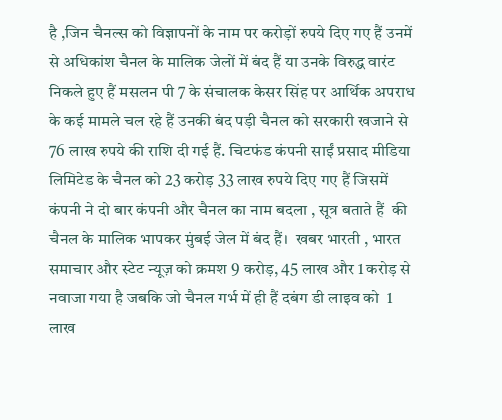है ,जिन चैनल्स को विज्ञापनों के नाम पर करोड़ों रुपये दिए गए हैं उनमें से अधिकांश चैनल के मालिक जेलों में बंद हैं या उनके विरुद्ध वारंट निकले हुए हैं मसलन पी 7 के संचालक केसर सिंह पर आर्थिक अपराध के कई मामले चल रहे हैं उनकी बंद पड़ी चैनल को सरकारी खजाने से 76 लाख रुपये की राशि दी गई हैं. चिटफंड कंपनी साईं प्रसाद मीडिया लिमिटेड के चैनल को 23 करोड़ 33 लाख रुपये दिए गए हैं जिसमें कंपनी ने दो बार कंपनी और चैनल का नाम बदला , सूत्र बताते हैं  की चैनल के मालिक भापकर मुंबई जेल में बंद हैं।  खबर भारती , भारत समाचार और स्टेट न्यूज़ को क्रमश 9 करोड़, 45 लाख और 1 करोड़ से नवाजा गया है जबकि जो चैनल गर्भ में ही हैं दबंग डी लाइव को  1 लाख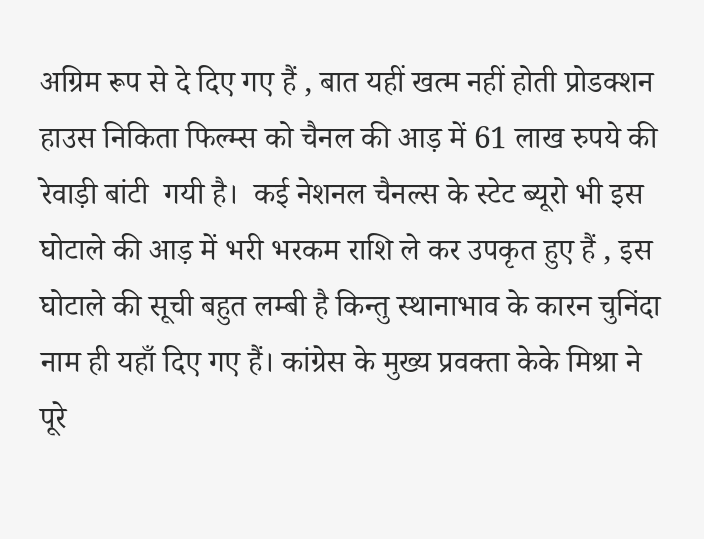अग्रिम रूप से दे दिए गए हैं , बात यहीं खत्म नहीं होती प्रोडक्शन हाउस निकिता फिल्म्स को चैनल की आड़ में 61 लाख रुपये की रेवाड़ी बांटी  गयी है।  कई नेशनल चैनल्स के स्टेट ब्यूरो भी इस घोटाले की आड़ में भरी भरकम राशि ले कर उपकृत हुए हैं , इस घोटाले की सूची बहुत लम्बी है किन्तु स्थानाभाव के कारन चुनिंदा नाम ही यहाँ दिए गए हैं। कांग्रेस के मुख्य प्रवक्ता केके मिश्रा ने पूरे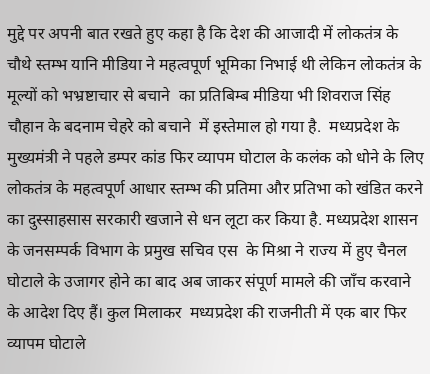मुद्दे पर अपनी बात रखते हुए कहा है कि देश की आजादी में लोकतंत्र के चौथे स्तम्भ यानि मीडिया ने महत्वपूर्ण भूमिका निभाई थी लेकिन लोकतंत्र के मूल्यों को भभ्रष्टाचार से बचाने  का प्रतिबिम्ब मीडिया भी शिवराज सिंह चौहान के बदनाम चेहरे को बचाने  में इस्तेमाल हो गया है.  मध्यप्रदेश के मुख्यमंत्री ने पहले डम्पर कांड फिर व्यापम घोटाल के कलंक को धोने के लिए लोकतंत्र के महत्वपूर्ण आधार स्तम्भ की प्रतिमा और प्रतिभा को खंडित करने का दुस्साहसास सरकारी खजाने से धन लूटा कर किया है. मध्यप्रदेश शासन के जनसम्पर्क विभाग के प्रमुख सचिव एस  के मिश्रा ने राज्य में हुए चैनल घोटाले के उजागर होने का बाद अब जाकर संपूर्ण मामले की जाँच करवाने के आदेश दिए हैं। कुल मिलाकर  मध्यप्रदेश की राजनीती में एक बार फिर व्यापम घोटाले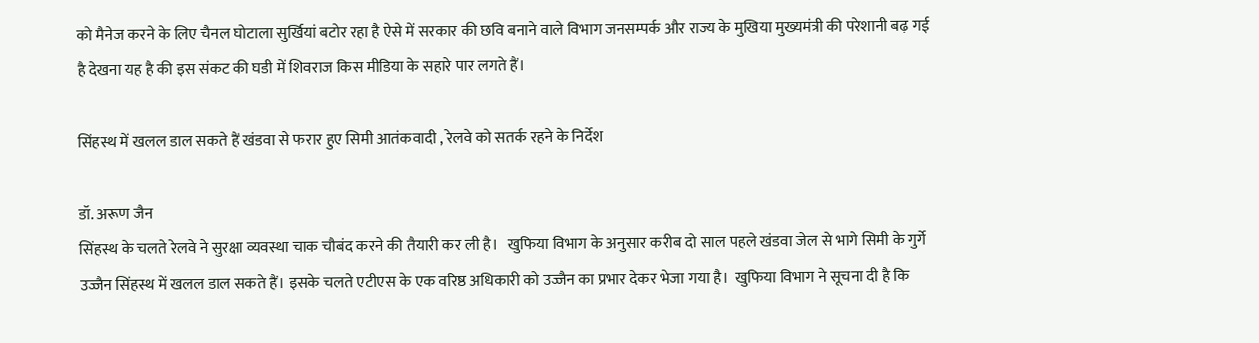को मैनेज करने के लिए चैनल घोटाला सुर्खियां बटोर रहा है ऐसे में सरकार की छवि बनाने वाले विभाग जनसम्पर्क और राज्य के मुखिया मुख्यमंत्री की परेशानी बढ़ गई  है देखना यह है की इस संकट की घडी में शिवराज किस मीडिया के सहारे पार लगते हैं।

सिंहस्थ में खलल डाल सकते हैं खंडवा से फरार हुए सिमी आतंकवादी , रेलवे को सतर्क रहने के निर्देश

डॉ. अरूण जैन
सिंहस्थ के चलते रेलवे ने सुरक्षा व्यवस्था चाक चौबंद करने की तैयारी कर ली है।   खुफिया विभाग के अनुसार करीब दो साल पहले खंडवा जेल से भागे सिमी के गुर्गे उज्जैन सिंहस्थ में खलल डाल सकते हैं। इसके चलते एटीएस के एक वरिष्ठ अधिकारी को उज्जैन का प्रभार देकर भेजा गया है।  खुफिया विभाग ने सूचना दी है कि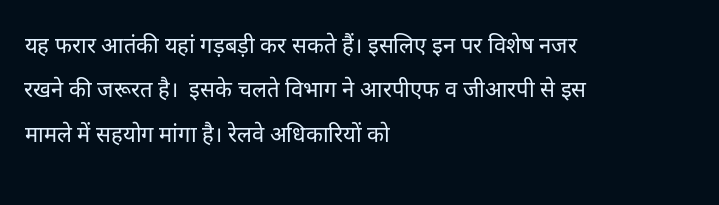यह फरार आतंकी यहां गड़बड़ी कर सकते हैं। इसलिए इन पर विशेष नजर रखने की जरूरत है।  इसके चलते विभाग ने आरपीएफ व जीआरपी से इस मामले में सहयोग मांगा है। रेलवे अधिकारियों को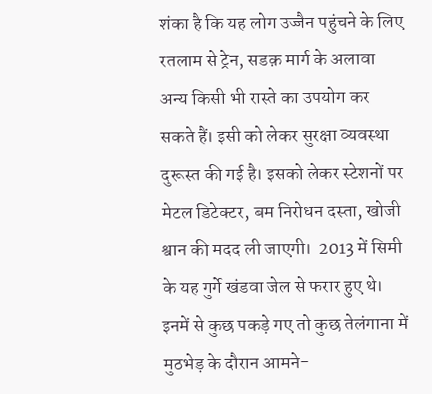शंका है कि यह लोग उज्जैन पहुंचने के लिए रतलाम से ट्रेन, सडक़ मार्ग के अलावा अन्य किसी भी रास्ते का उपयोग कर सकते हैं। इसी को लेकर सुरक्षा व्यवस्था दुरूस्त की गई है। इसको लेकर स्टेशनों पर मेटल डिटेक्टर, बम निरोधन दस्ता, खोजी श्वान की मदद ली जाएगी।  2013 में सिमी के यह गुर्गे खंडवा जेल से फरार हुए थे। इनमें से कुछ पकड़े गए तो कुछ तेलंगाना में मुठभेड़ के दौरान आमने-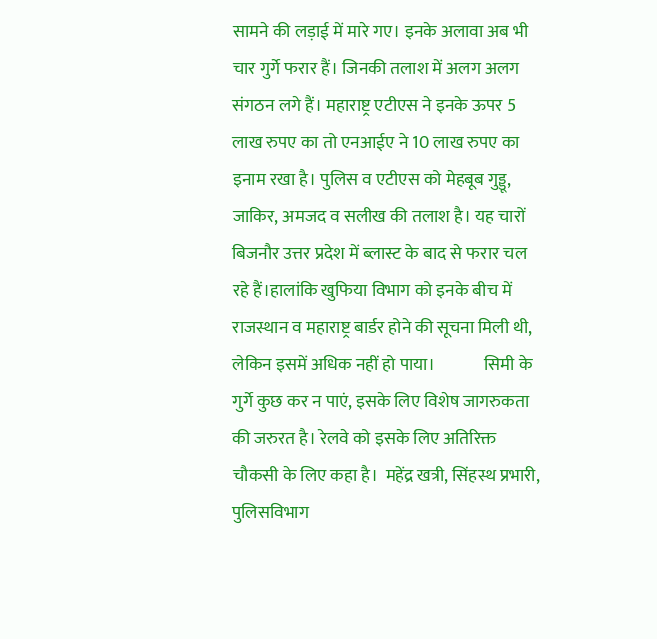सामने की लड़ाई में मारे गए। इनके अलावा अब भी चार गुर्गे फरार हैं। जिनकी तलाश में अलग अलग संगठन लगे हैं। महाराष्ट्र एटीएस ने इनके ऊपर 5 लाख रुपए का तो एनआईए ने 10 लाख रुपए का इनाम रखा है। पुलिस व एटीएस को मेहबूब गुड्डू, जाकिर, अमजद व सलीख की तलाश है। यह चारों बिजनौर उत्तर प्रदेश में ब्लास्ट के बाद से फरार चल रहे हैं।हालांकि खुफिया विभाग को इनके बीच में राजस्थान व महाराष्ट्र बार्डर होने की सूचना मिली थी, लेकिन इसमें अधिक नहीं हो पाया।              सिमी के गुर्गे कुछ कर न पाएं, इसके लिए विशेष जागरुकता की जरुरत है। रेलवे को इसके लिए अतिरिक्त चौकसी के लिए कहा है।  महेंद्र खत्री, सिंहस्थ प्रभारी, पुलिसविभाग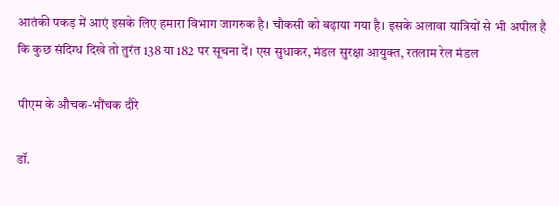आतंकी पकड़ में आएं इसके लिए हमारा विभाग जागरुक है। चौकसी को बढ़ाया गया है। इसके अलावा यात्रियों से भी अपील है कि कुछ संदिग्ध दिखे तो तुरंत 138 या 182 पर सूचना दें। एस सुधाकर, मंडल सुरक्षा आयुक्त, रतलाम रेल मंडल

पीएम के औचक-भौंचक दौरे

डॉ.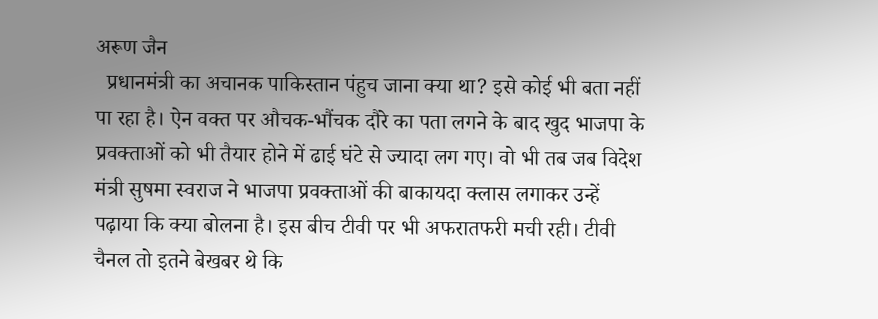अरूण जैन
  प्रधानमंत्री का अचानक पाकिस्तान पंहुच जाना क्या था? इसे कोई भी बता नहीं पा रहा है। ऐन वक्त पर औचक-भौंचक दौरे का पता लगने के बाद खुद भाजपा के प्रवक्ताओं को भी तैयार होने में ढाई घंटे से ज्यादा लग गए। वो भी तब जब विदेश मंत्री सुषमा स्वराज ने भाजपा प्रवक्ताओं की बाकायदा क्लास लगाकर उन्हें पढ़ाया कि क्या बोलना है। इस बीच टीवी पर भी अफरातफरी मची रही। टीवी चैनल तो इतने बेखबर थे कि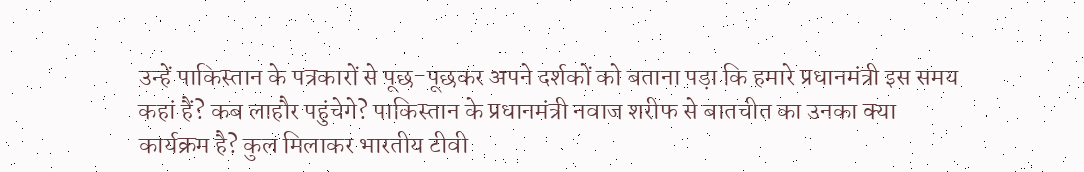उन्हें पाकिस्तान के पत्रकारों से पूछ-पूछकर अपने दर्शकों को बताना पड़ा कि हमारे प्रधानमंत्री इस समय कहां हैं? कब लाहौर पहुंचेगे? पाकिस्तान के प्रधानमंत्री नवाज शरीफ से बातचीत का उनका क्या कार्यक्रम है? कुल मिलाकर भारतीय टीवी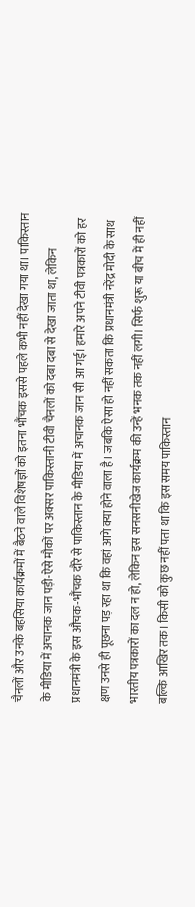चैनलों और उनके बहसिया कार्यक्रमों में बैठने वाले विशेषज्ञों को इतना भौंचक इससे पहले कभी नहीं देखा गया था। पाकिस्तान के मीडिया में अचानक जान पड़ी-ऐसे मौकों पर अक्सर पाकिस्तानी टीवी चैनलों को दबा दबा से देखा जाता था, लेकिन प्रधानमंत्री के इस औचक-भौंचक दौरे से पाकिस्तान के मीडिया में अचानक जान सी आ गई। हमारे अपने टीवी पत्रकारों को हर क्षण उनसे ही पूछना पड़ रहा था कि वहां आगे क्या होने वाला है। जबकि ऐसा हो नहीं सकता कि प्रधानमंत्री नरेंद्र मोदी के साथ भारतीय पत्रकारों का दल न हो, लेकिन इस सनसनीखेज कार्यक्रम की उन्हें भनक तक नहीं लगी। सिर्फ शुरू या बीच में ही नहीं बल्कि आखिर तक। किसी को कुछ नहीं पता था कि इस समय पाकिस्तान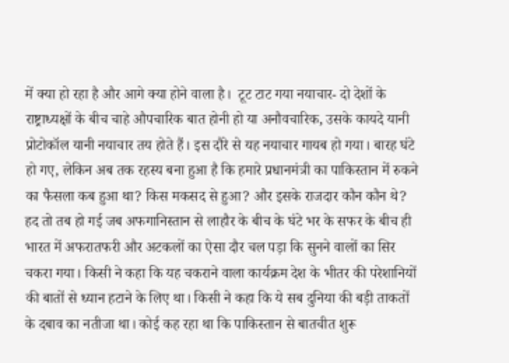में क्या हो रहा है और आगे क्या होने वाला है।  टूट टाट गया नयाचार- दो देशों के राष्ट्राध्यक्षों के बीच चाहे औपचारिक बात होनी हो या अनौवचारिक, उसके कायदे यानी प्रोटोकॉल यानी नयाचार तय होते हैं। इस दौरे से यह नयाचार गायब हो गया। बारह घंटे हो गए, लेकिन अब तक रहस्य बना हुआ है कि हमारे प्रधानमंत्री का पाकिस्तान में रुकने का फैसला कब हुआ था? किस मकसद से हुआ? और इसके राजदार कौन कौन थे? हद तो तब हो गई जब अफगानिस्तान से लाहौर के बीच के घंटे भर के सफर के बीच ही भारत में अफरातफरी और अटकलों का ऐसा दौर चल पड़ा कि सुनने वालों का सिर चकरा गया। किसी ने कहा कि यह चकराने वाला कार्यक्रम देश के भीतर की परेशानियों की बातों से ध्यान हटाने के लिए था। किसी ने कहा कि ये सब दुनिया की बड़ी ताकतों के दबाव का नतीजा था। कोई कह रहा था कि पाकिस्तान से बातचीत शुरू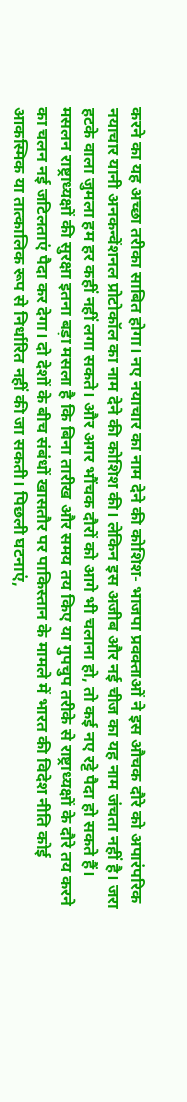करने का यह अच्छा तरीका साबित होगा। नए नयाचार का नाम देने की कोशिश- भाजपा प्रवक्ताओं ने इस औचक दौरे को अपारंपरिक नयाचार यानी अनकन्वेंशनल प्रोटोकॉल का नाम देने की कोशिश की। लेकिन इस अजीब और नई चीज का यह नाम जंचता नहीं है। जरा हटके वाला जुमला हम हर कहीं नहीं लगा सकते। और अगर भौंचक दौरों को आगे भी चलाना हो, तो कई नए रट्टे पैदा हो सकते हैं। मसलन राष्ट्राध्यक्षों की सुरक्षा इतना बड़ा मसला है कि बिना तारीख और समय तय किए या गुपचुप तरीके से राष्ट्राध्यक्षों के दौरे तय करने का चलन नई जटिलताएं पैदा कर देगा। दो देशों के बीच संबंधों खासतौर पर पाकिस्तान के मामले में भारत की विदेश नीति कोई आकस्मिक या तात्कालिक रूप से निर्धारित नहीं की जा सकती। पिछली घटनाएं,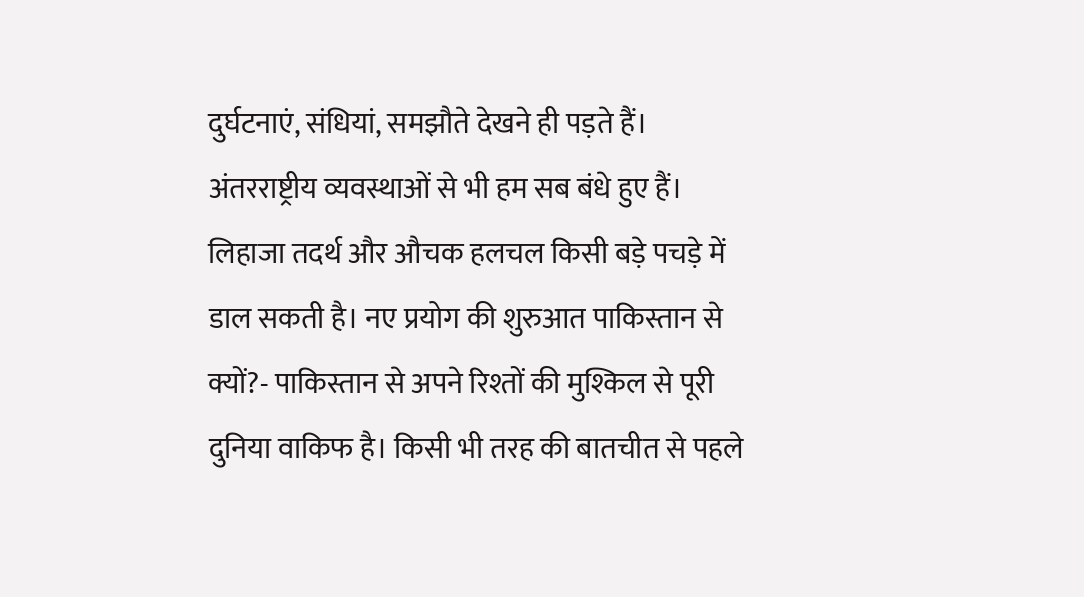दुर्घटनाएं, संधियां, समझौते देखने ही पड़ते हैं। अंतरराष्ट्रीय व्यवस्थाओं से भी हम सब बंधे हुए हैं। लिहाजा तदर्थ और औचक हलचल किसी बड़े पचड़े में डाल सकती है। नए प्रयोग की शुरुआत पाकिस्तान से क्यों?- पाकिस्तान से अपने रिश्तों की मुश्किल से पूरी दुनिया वाकिफ है। किसी भी तरह की बातचीत से पहले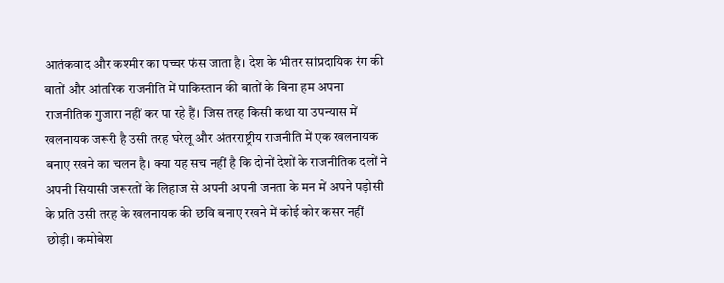आतंकवाद और कश्मीर का पच्चर फंस जाता है। देश के भीतर सांप्रदायिक रंग की बातों और आंतरिक राजनीति में पाकिस्तान की बातों के बिना हम अपना राजनीतिक गुजारा नहीं कर पा रहे हैं। जिस तरह किसी कथा या उपन्यास में खलनायक जरूरी है उसी तरह घरेलू और अंतरराष्ट्रीय राजनीति में एक खलनायक बनाए रखने का चलन है। क्या यह सच नहीं है कि दोनों देशों के राजनीतिक दलों ने अपनी सियासी जरूरतों के लिहाज से अपनी अपनी जनता के मन में अपने पड़ोसी के प्रति उसी तरह के खलनायक की छवि बनाए रखने में कोई कोर कसर नहीं छोड़ी। कमोबेश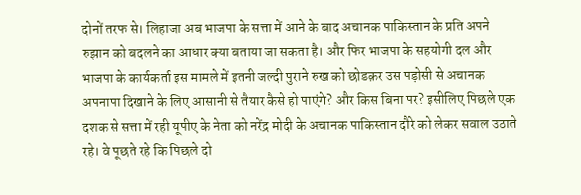दोनों तरफ से। लिहाजा अब भाजपा के सत्ता में आने के बाद अचानक पाकिस्तान के प्रति अपने रुझान को बदलने का आधार क्या बताया जा सकता है। और फिर भाजपा के सहयोगी दल और भाजपा के कार्यकर्ता इस मामले में इतनी जल्दी पुराने रुख को छोडक़र उस पड़ोसी से अचानक अपनापा दिखाने के लिए आसानी से तैयार कैसे हो पाएंगे? और किस बिना पर? इसीलिए पिछले एक दशक से सत्ता में रही यूपीए के नेता को नरेंद्र मोदी के अचानक पाकिस्तान दौरे को लेकर सवाल उठाते रहे। वे पूछते रहे कि पिछले दो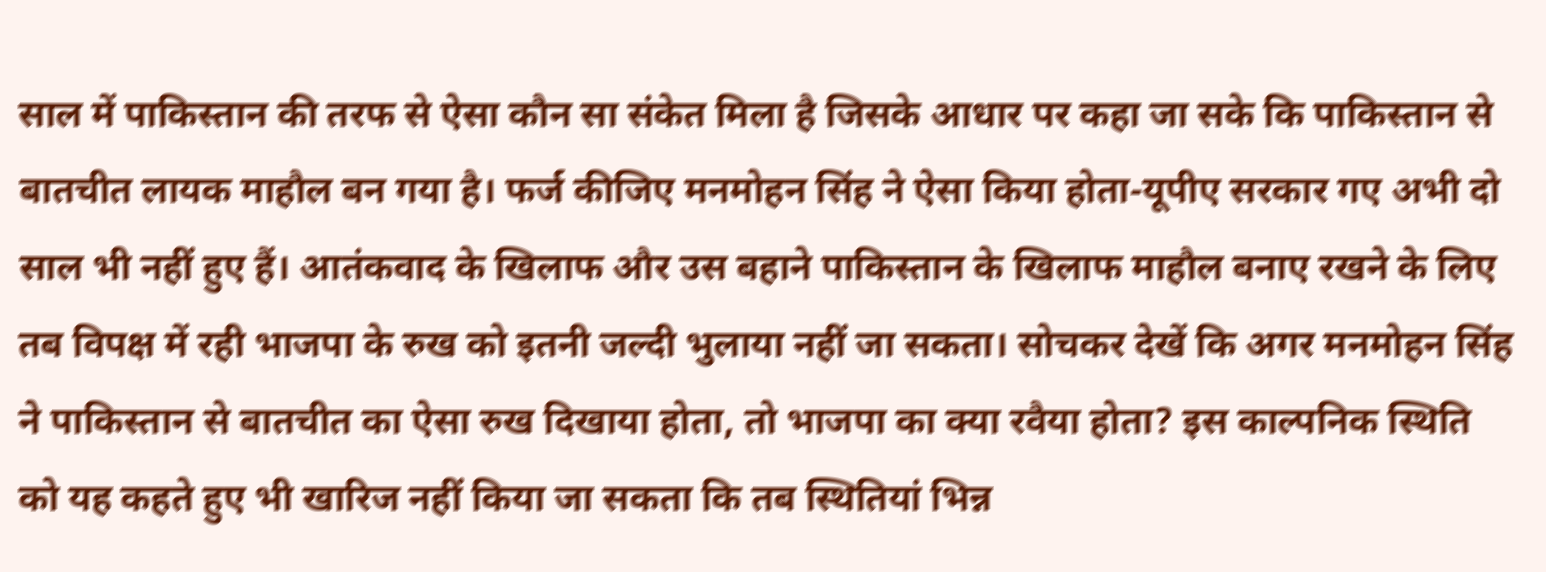साल में पाकिस्तान की तरफ से ऐसा कौन सा संकेत मिला है जिसके आधार पर कहा जा सके कि पाकिस्तान से बातचीत लायक माहौल बन गया है। फर्ज कीजिए मनमोहन सिंह ने ऐसा किया होता-यूपीए सरकार गए अभी दो साल भी नहीं हुए हैं। आतंकवाद के खिलाफ और उस बहाने पाकिस्तान के खिलाफ माहौल बनाए रखने के लिए तब विपक्ष में रही भाजपा के रुख को इतनी जल्दी भुलाया नहीं जा सकता। सोचकर देखें कि अगर मनमोहन सिंह ने पाकिस्तान से बातचीत का ऐसा रुख दिखाया होता, तो भाजपा का क्या रवैया होता? इस काल्पनिक स्थिति को यह कहते हुए भी खारिज नहीं किया जा सकता कि तब स्थितियां भिन्न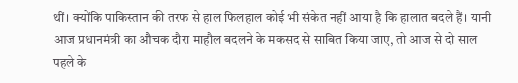थीं। क्योंकि पाकिस्तान की तरफ से हाल फिलहाल कोई भी संकेत नहीं आया है कि हालात बदले हैं। यानी आज प्रधानमंत्री का औचक दौरा माहौल बदलने के मकसद से साबित किया जाए, तो आज से दो साल पहले के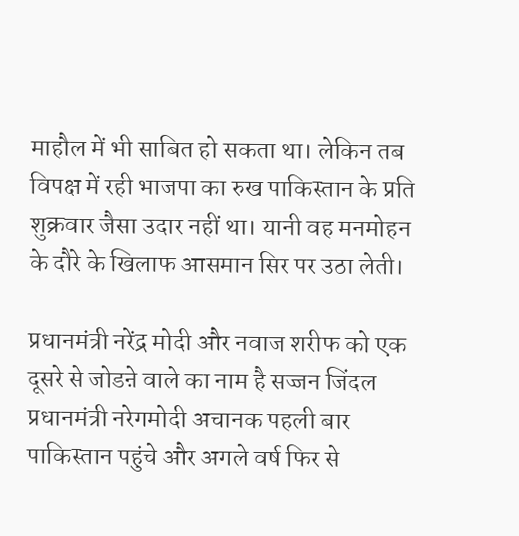माहौल में भी साबित हो सकता था। लेकिन तब विपक्ष में रही भाजपा का रुख पाकिस्तान के प्रति शुक्रवार जैसा उदार नहीं था। यानी वह मनमोहन के दौरे के खिलाफ आसमान सिर पर उठा लेती।

प्रधानमंत्री नरेंद्र मोदी और नवाज शरीफ को एक दूसरे से जोडऩे वाले का नाम है सज्जन जिंदल
प्रधानमंत्री नरेगमोदी अचानक पहली बार पाकिस्तान पहुंचे और अगले वर्ष फिर से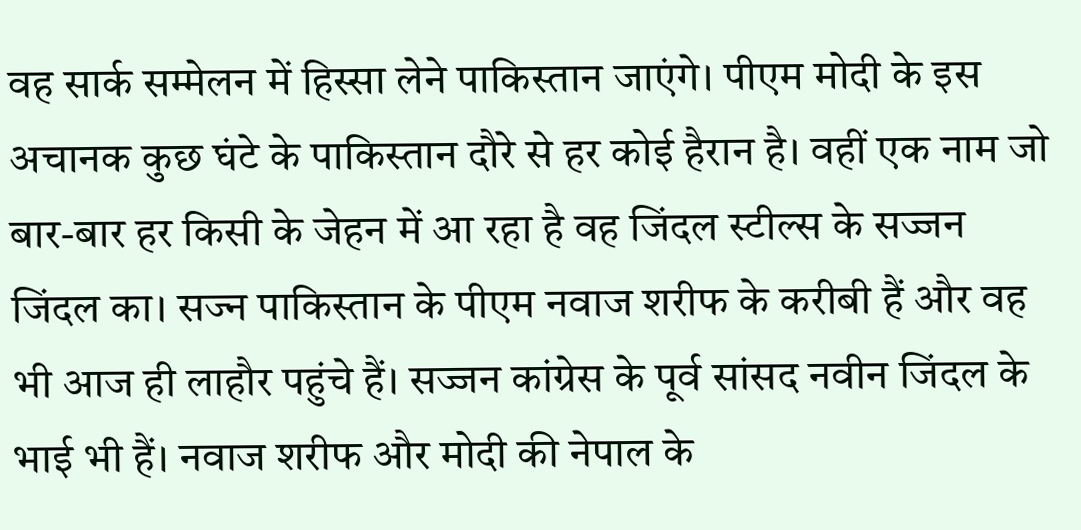वह सार्क सम्मेलन में हिस्सा लेने पाकिस्तान जाएंगे। पीएम मोदी के इस अचानक कुछ घंटे के पाकिस्‍तान दौरे से हर कोई हैरान है। वहीं एक नाम जो बार-बार हर किसी के जेहन में आ रहा है वह जिंदल स्टील्स के सज्जन जिंदल का। सज्न पाकिस्तान के पीएम नवाज शरीफ के करीबी हैं और वह भी आज ही लाहौर पहुंचे हैं। सज्जन कांग्रेस के पूर्व सांसद नवीन जिंदल के भाई भी हैं। नवाज शरीफ और मोदी की नेपाल के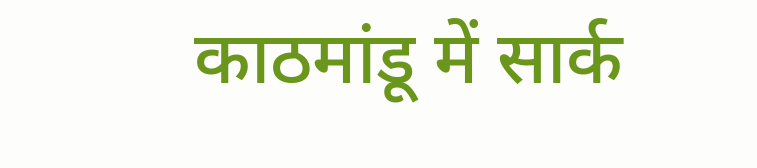काठमांडू में सार्क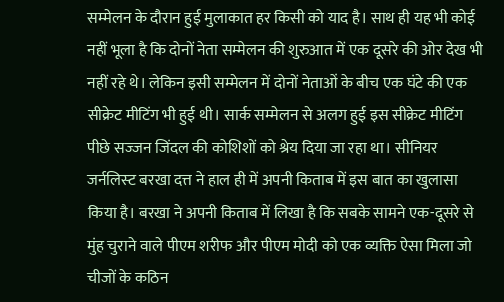सम्‍मेलन के दौरान हुई मुलाकात हर किसी को याद है। साथ ही यह भी कोई नहीं भूला है कि दोनों नेता सम्मेलन की शुरुआत में एक दूसरे की ओर देख भी नहीं रहे थे। लेकिन इसी सम्मेलन में दोनों नेताओं के बीच एक घंटे की एक सीक्रेट मीटिंग भी हुई थी। सार्क सम्मेलन से अलग हुई इस सीक्रेट मीटिंग पीछे सज्‍जन जिंदल की कोशिशों को श्रेय दिया जा रहा था। सीनियर जर्नलिस्‍ट बरखा दत्त ने हाल ही में अपनी किताब में इस बात का खुलासा किया है। बरखा ने अपनी किताब में लिखा है कि सबके सामने एक-दूसरे से मुंह चुराने वाले पीएम शरीफ और पीएम मोदी को एक व्यक्ति ऐसा मिला जो चीजों के कठिन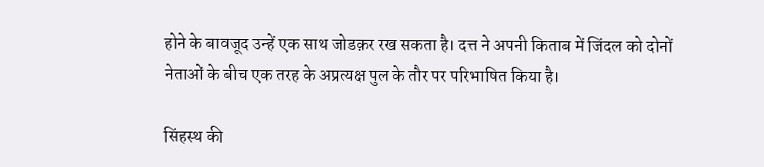होने के बावजूद उन्हें एक साथ जोडक़र रख सकता है। दत्त ने अपनी किताब में जिंदल को दोनों नेताओं के बीच एक तरह के अप्रत्यक्ष पुल के तौर पर परिभाषित किया है।

सिंहस्थ की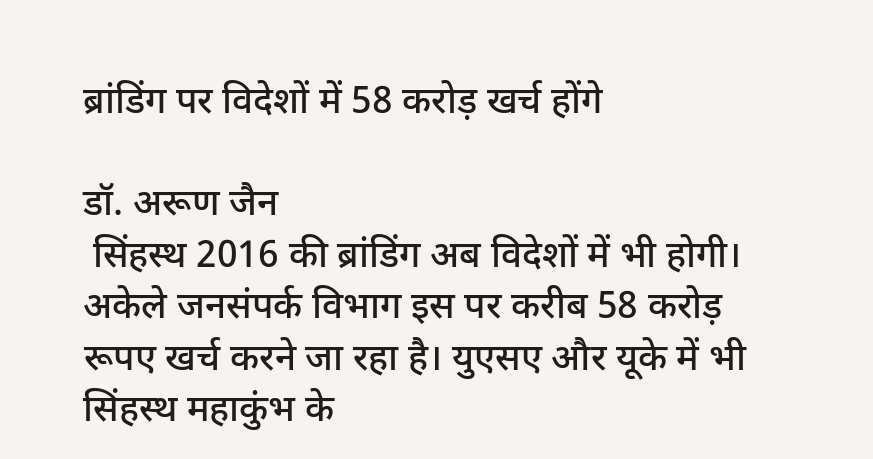ब्रांडिंग पर विदेशों में 58 करोड़ खर्च होंगे

डॉ. अरूण जैन
 सिंहस्थ 2016 की ब्रांडिंग अब विदेशों में भी होगी। अकेले जनसंपर्क विभाग इस पर करीब 58 करोड़ रूपए खर्च करने जा रहा है। युएसए और यूके में भी सिंहस्थ महाकुंभ के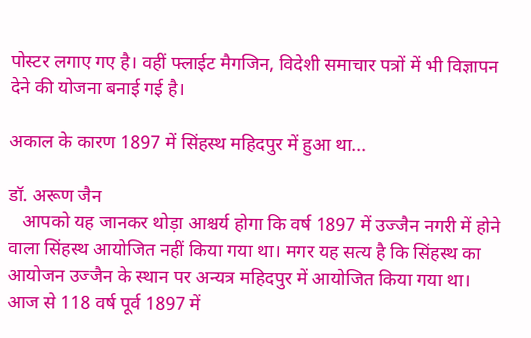पोस्टर लगाए गए है। वहीं फ्लाईट मैगजिन, विदेशी समाचार पत्रों में भी विज्ञापन देने की योजना बनाई गई है।

अकाल के कारण 1897 में सिंहस्थ महिदपुर में हुआ था...

डॉ. अरूण जैन
   आपको यह जानकर थोड़ा आश्चर्य होगा कि वर्ष 1897 में उज्जैन नगरी में होने वाला सिंहस्थ आयोजित नहीं किया गया था। मगर यह सत्य है कि सिंहस्थ का आयोजन उज्जैन के स्थान पर अन्यत्र महिदपुर में आयोजित किया गया था। आज से 118 वर्ष पूर्व 1897 में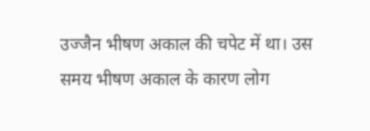उज्जैन भीषण अकाल की चपेट में था। उस समय भीषण अकाल के कारण लोग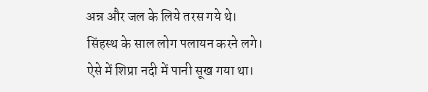अन्न और जल के लिये तरस गये थे। सिंहस्थ के साल लोग पलायन करने लगे। ऐसे में शिप्रा नदी में पानी सूख गया था।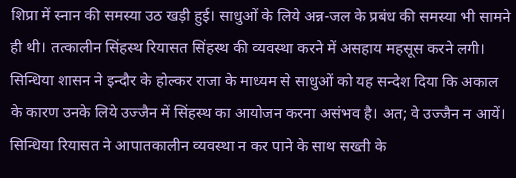शिप्रा में स्नान की समस्या उठ खड़ी हुई। साधुओं के लिये अन्न-जल के प्रबंध की समस्या भी सामने ही थी। तत्कालीन सिंहस्थ रियासत सिंहस्थ की व्यवस्था करने में असहाय महसूस करने लगी। सिन्धिया शासन ने इन्दौर के होल्कर राजा के माध्यम से साधुओं को यह सन्देश दिया कि अकाल के कारण उनके लिये उज्जैन में सिंहस्थ का आयोजन करना असंभव है। अत; वे उज्जैन न आयें। सिन्धिया रियासत ने आपातकालीन व्यवस्था न कर पाने के साथ सख्ती के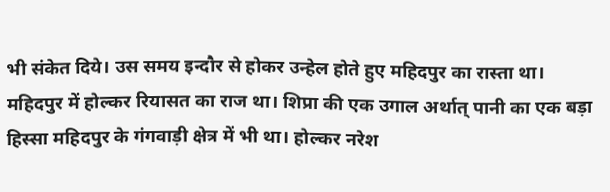भी संकेत दिये। उस समय इन्दौर से होकर उन्हेल होते हुए महिदपुर का रास्ता था। महिदपुर में होल्कर रियासत का राज था। शिप्रा की एक उगाल अर्थात् पानी का एक बड़ा हिस्सा महिदपुर के गंगवाड़ी क्षेत्र में भी था। होल्कर नरेश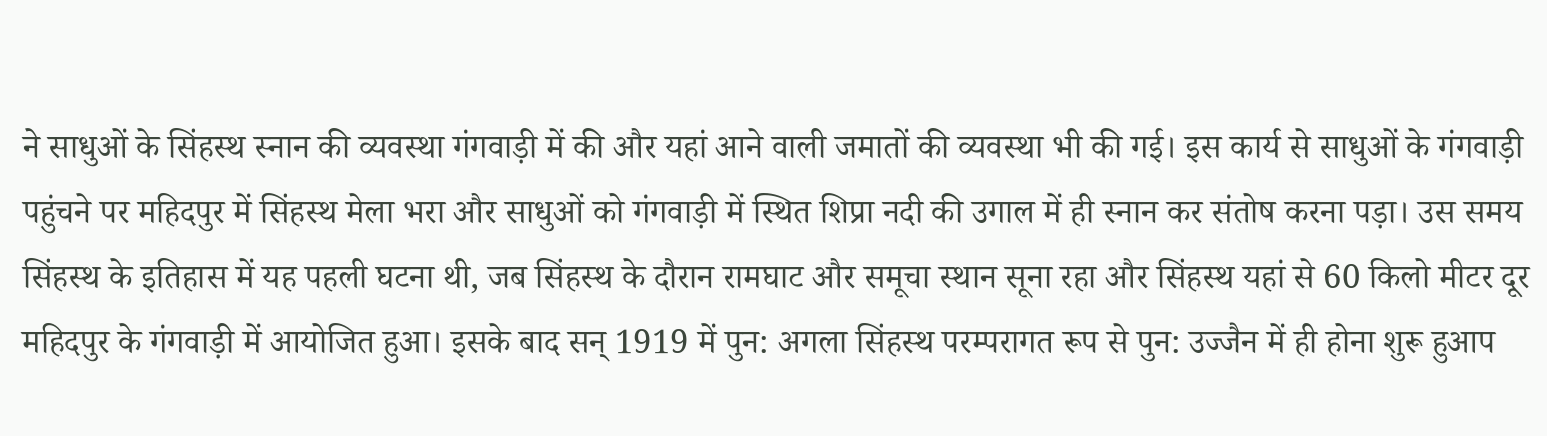ने साधुओं के सिंहस्थ स्नान की व्यवस्था गंगवाड़ी में की और यहां आने वाली जमातों की व्यवस्था भी की गई। इस कार्य से साधुओं के गंगवाड़ी पहुंचने पर महिदपुर में सिंहस्थ मेला भरा और साधुओं को गंगवाड़ी में स्थित शिप्रा नदी की उगाल में ही स्नान कर संतोष करना पड़ा। उस समय सिंहस्थ के इतिहास में यह पहली घटना थी, जब सिंहस्थ के दौरान रामघाट और समूचा स्थान सूना रहा और सिंहस्थ यहां से 60 किलो मीटर दूर महिदपुर के गंगवाड़ी में आयोजित हुआ। इसके बाद सन् 1919 में पुन: अगला सिंहस्थ परम्परागत रूप से पुन: उज्जैन में ही होना शुरू हुआप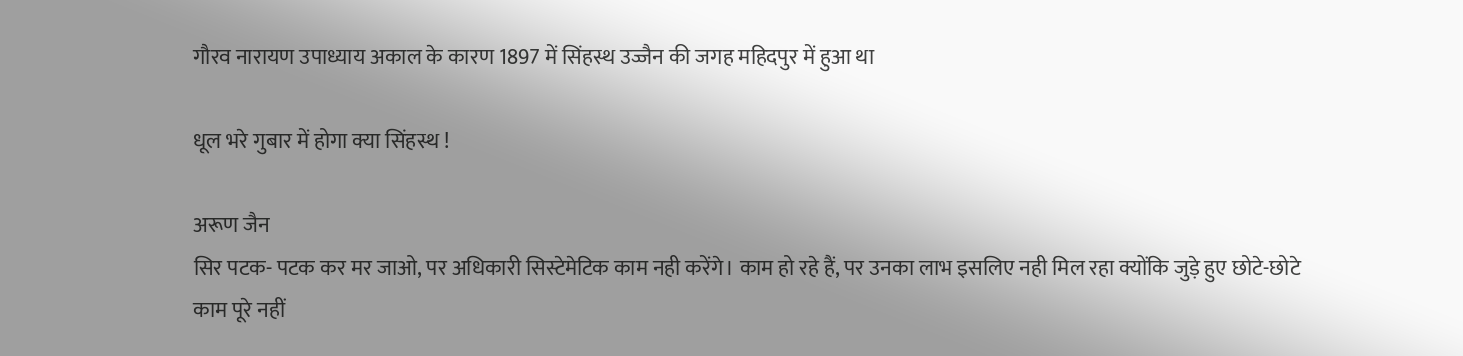गौरव नारायण उपाध्याय अकाल के कारण 1897 में सिंहस्थ उज्जैन की जगह महिदपुर में हुआ था

धूल भरे गुबार में होगा क्या सिंहस्थ !

अरूण जैन
सिर पटक- पटक कर मर जाओ, पर अधिकारी सिस्टेमेटिक काम नही करेंगे। काम हो रहे हैं, पर उनका लाभ इसलिए नही मिल रहा क्योंकि जुड़े हुए छोटे-छोटे काम पूरे नहीं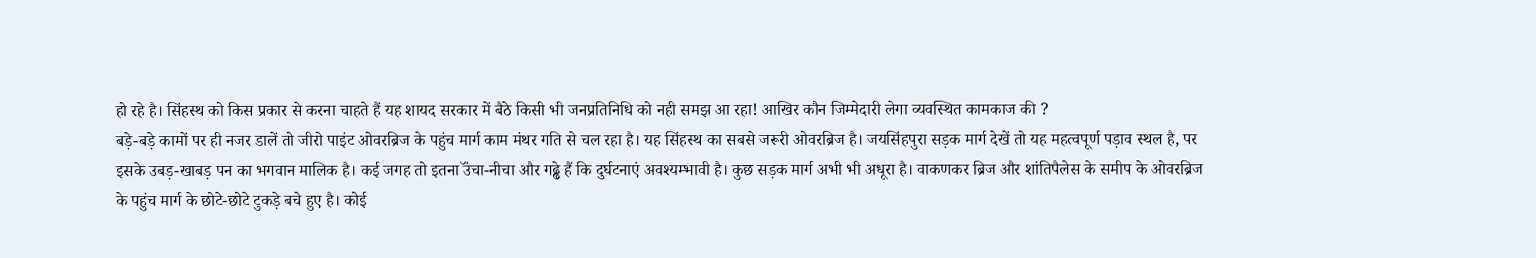हो रहे है। सिंहस्थ को किस प्रकार से करना चाहते हैं यह शायद सरकार में बैठे किसी भी जनप्रतिनिधि को नही समझ आ रहा! आखिर कौन जिम्मेदारी लेगा व्यवस्थित कामकाज की ?
बड़े-बड़े कामों पर ही नजर डालें तो जीरो पाइंट ओवरब्रिज के पहुंच मार्ग काम मंथर गति से चल रहा है। यह सिंहस्थ का सबसे जरूरी ओवरब्रिज है। जयसिंहपुरा सड़क मार्ग देखें तो यह महत्वपूर्ण पड़ाव स्थल है, पर इसके उबड़-खाबड़ पन का भगवान मालिक है। कई जगह तो इतना उॅंचा-नीचा और गढ्ढे हैं कि दुर्घटनाएं अवश्यम्भावी है। कुछ सड़क मार्ग अभी भी अधूरा है। वाकणकर ब्रिज और शांतिपैलेस के समीप के ओवरब्रिज के पहुंच मार्ग के छोटे-छोटे टुकड़े बचे हुए है। कोई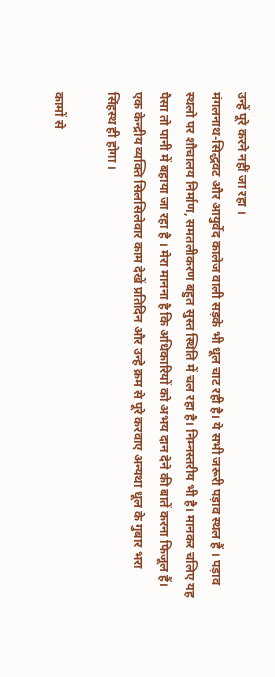उन्हें पूरे करने नहीं जा रहा ।
मंगलनाथ-सिद्धवट और आयुर्वेद कालेज वाली सड़के भी धूल चाट रही है। ये सभी जरूरी पड़ाव स्थल हैं । पड़ाव स्थलो पर शौचालय निर्माण, समतलीकरण बहुत सुस्त स्थिति में चल रहा है। निम्नस्तरीय भी है। मानकर चलिए यह पैसा तो पानी में बहाया जा रहा है । मेरा मानना है कि अधिकारियों को अभय दान देने की बातें करना फिजूल हैं। एक केन्द्रीय व्यक्ति सिलसिलेवार काम देखें प्रतिदिन और उन्हे क्रम से पूरे करवाए अन्यथा धूल के गुबार भरा सिंहस्थ ही होगा ।

कामों से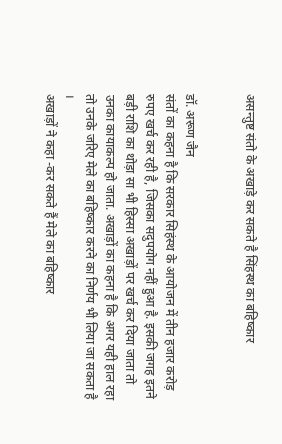असन्तुष्ट संतो के अखाड़े कर सकते है सिंहस्थ का बहिष्कार


डॉ. अरूण जैन
संतों का कहना है कि सरकार सिहंस्थ के आयोजन में तीन हजार करोड़ रुपए खर्च कर रही है, जिसका सदुपयोग नहीं हुआ है. इसकी जगह इतने बड़ी राशि का थोड़ा सा भी हिस्सा अखाड़ों पर खर्च कर दिया जाता तो उनका कायाकल्प हो जाता. अखाड़ों का कहना है कि अगर यही हाल रहा तो उनके जरिए मेले का बहिष्कार करने का निर्णय भी लिया जा सकता है ।
अखाड़ों ने कहा -कर सकते हैं मेले का बहिष्कार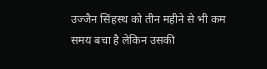उज्जैन सिंहस्थ को तीन महीने से भी कम समय बचा है लेकिन उसकी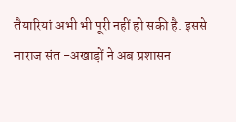तैयारियां अभी भी पूरी नहीं हो सकी है. इससे नाराज संत -अखाड़ों ने अब प्रशासन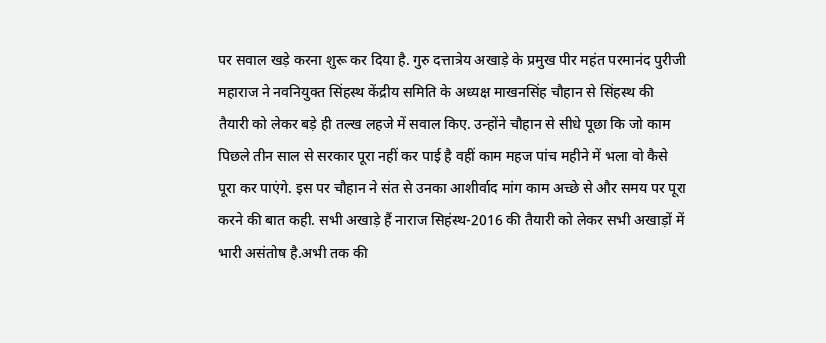पर सवाल खड़े करना शुरू कर दिया है. गुरु दत्तात्रेय अखाड़े के प्रमुख पीर महंत परमानंद पुरीजी महाराज ने नवनियुक्त सिंहस्थ केंद्रीय समिति के अध्यक्ष माखनसिंह चौहान से सिंहस्थ की तैयारी को लेकर बड़े ही तल्ख लहजे में सवाल किए. उन्होंने चौहान से सीधे पूछा कि जो काम पिछले तीन साल से सरकार पूरा नहीं कर पाई है वहीं काम महज पांच महीने में भला वो कैसे पूरा कर पाएंगे. इस पर चौहान ने संत से उनका आशीर्वाद मांग काम अच्छे से और समय पर पूरा करने की बात कही. सभी अखाड़े हैं नाराज सिहंस्थ-2016 की तैयारी को लेकर सभी अखाड़ों में भारी असंतोष है.अभी तक की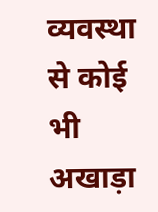व्यवस्था से कोई भी अखाड़ा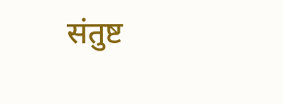संतुष्ट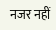नजर नहीं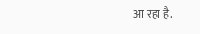आ रहा है.